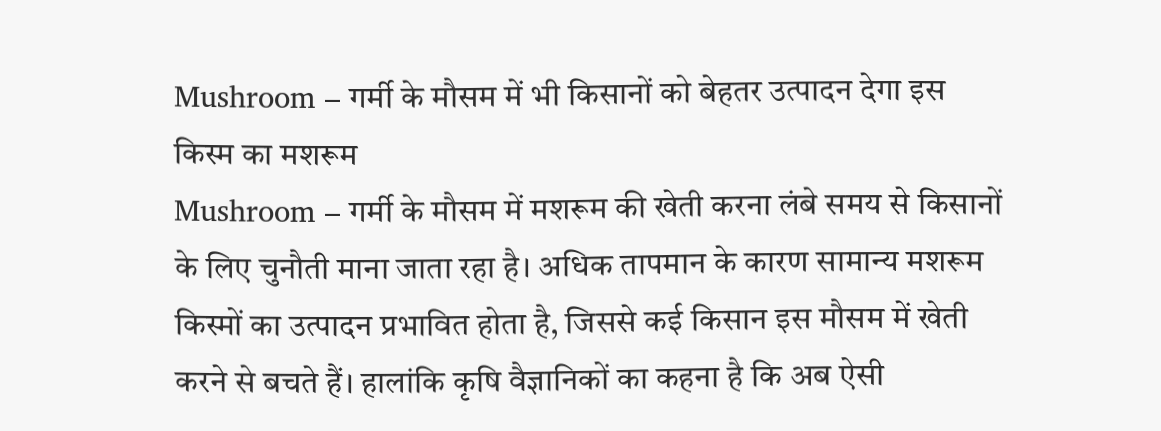Mushroom – गर्मी के मौसम में भी किसानों को बेहतर उत्पादन देगा इस किस्म का मशरूम
Mushroom – गर्मी के मौसम में मशरूम की खेती करना लंबे समय से किसानों के लिए चुनौती माना जाता रहा है। अधिक तापमान के कारण सामान्य मशरूम किस्मों का उत्पादन प्रभावित होता है, जिससे कई किसान इस मौसम में खेती करने से बचते हैं। हालांकि कृषि वैज्ञानिकों का कहना है कि अब ऐसी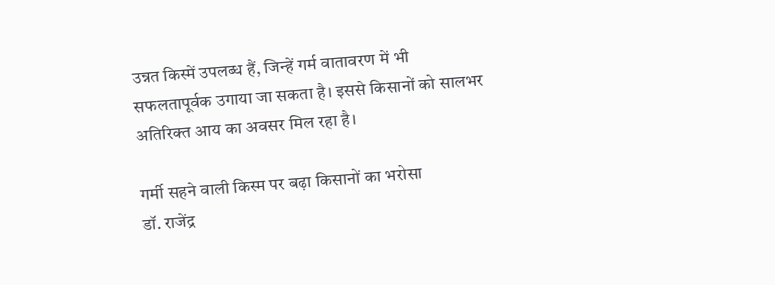उन्नत किस्में उपलब्ध हैं, जिन्हें गर्म वातावरण में भी सफलतापूर्वक उगाया जा सकता है। इससे किसानों को सालभर अतिरिक्त आय का अवसर मिल रहा है।

गर्मी सहने वाली किस्म पर बढ़ा किसानों का भरोसा
डॉ. राजेंद्र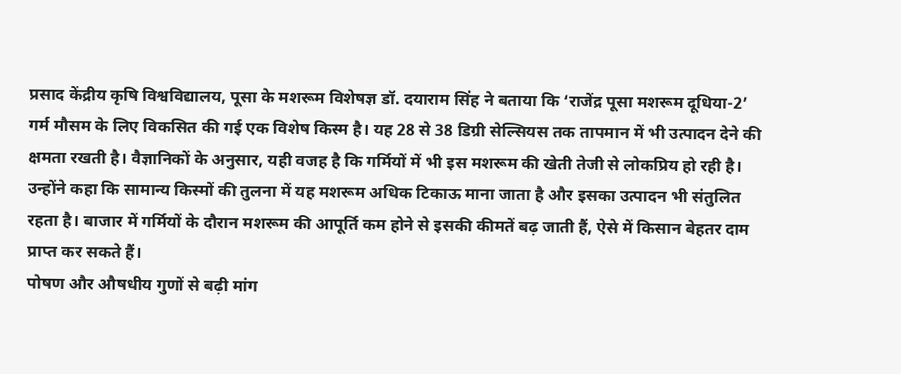प्रसाद केंद्रीय कृषि विश्वविद्यालय, पूसा के मशरूम विशेषज्ञ डॉ. दयाराम सिंह ने बताया कि ‘राजेंद्र पूसा मशरूम दूधिया-2’ गर्म मौसम के लिए विकसित की गई एक विशेष किस्म है। यह 28 से 38 डिग्री सेल्सियस तक तापमान में भी उत्पादन देने की क्षमता रखती है। वैज्ञानिकों के अनुसार, यही वजह है कि गर्मियों में भी इस मशरूम की खेती तेजी से लोकप्रिय हो रही है।
उन्होंने कहा कि सामान्य किस्मों की तुलना में यह मशरूम अधिक टिकाऊ माना जाता है और इसका उत्पादन भी संतुलित रहता है। बाजार में गर्मियों के दौरान मशरूम की आपूर्ति कम होने से इसकी कीमतें बढ़ जाती हैं, ऐसे में किसान बेहतर दाम प्राप्त कर सकते हैं।
पोषण और औषधीय गुणों से बढ़ी मांग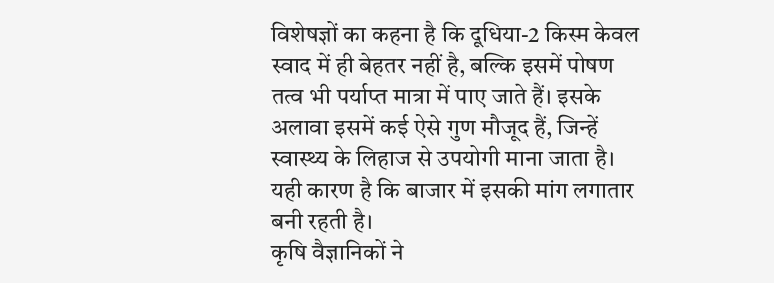विशेषज्ञों का कहना है कि दूधिया-2 किस्म केवल स्वाद में ही बेहतर नहीं है, बल्कि इसमें पोषण तत्व भी पर्याप्त मात्रा में पाए जाते हैं। इसके अलावा इसमें कई ऐसे गुण मौजूद हैं, जिन्हें स्वास्थ्य के लिहाज से उपयोगी माना जाता है। यही कारण है कि बाजार में इसकी मांग लगातार बनी रहती है।
कृषि वैज्ञानिकों ने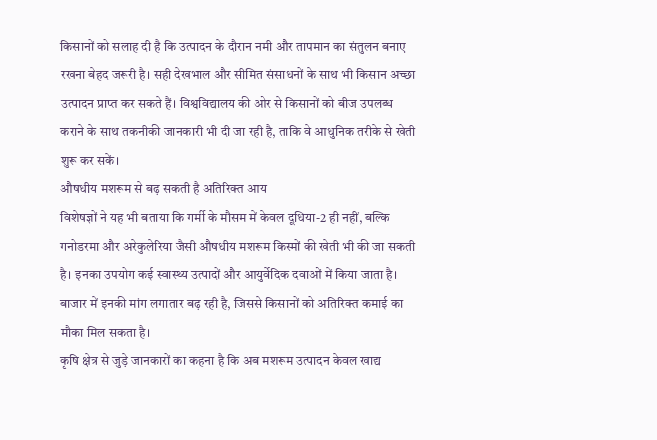किसानों को सलाह दी है कि उत्पादन के दौरान नमी और तापमान का संतुलन बनाए रखना बेहद जरूरी है। सही देखभाल और सीमित संसाधनों के साथ भी किसान अच्छा उत्पादन प्राप्त कर सकते हैं। विश्वविद्यालय की ओर से किसानों को बीज उपलब्ध कराने के साथ तकनीकी जानकारी भी दी जा रही है, ताकि वे आधुनिक तरीके से खेती शुरू कर सकें।
औषधीय मशरूम से बढ़ सकती है अतिरिक्त आय
विशेषज्ञों ने यह भी बताया कि गर्मी के मौसम में केवल दूधिया-2 ही नहीं, बल्कि गनोडरमा और अरेकुलेरिया जैसी औषधीय मशरूम किस्मों की खेती भी की जा सकती है। इनका उपयोग कई स्वास्थ्य उत्पादों और आयुर्वेदिक दवाओं में किया जाता है। बाजार में इनकी मांग लगातार बढ़ रही है, जिससे किसानों को अतिरिक्त कमाई का मौका मिल सकता है।
कृषि क्षेत्र से जुड़े जानकारों का कहना है कि अब मशरूम उत्पादन केवल खाद्य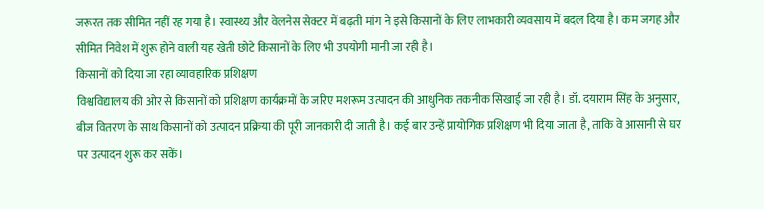जरूरत तक सीमित नहीं रह गया है। स्वास्थ्य और वेलनेस सेक्टर में बढ़ती मांग ने इसे किसानों के लिए लाभकारी व्यवसाय में बदल दिया है। कम जगह और सीमित निवेश में शुरू होने वाली यह खेती छोटे किसानों के लिए भी उपयोगी मानी जा रही है।
किसानों को दिया जा रहा व्यावहारिक प्रशिक्षण
विश्वविद्यालय की ओर से किसानों को प्रशिक्षण कार्यक्रमों के जरिए मशरूम उत्पादन की आधुनिक तकनीक सिखाई जा रही है। डॉ. दयाराम सिंह के अनुसार, बीज वितरण के साथ किसानों को उत्पादन प्रक्रिया की पूरी जानकारी दी जाती है। कई बार उन्हें प्रायोगिक प्रशिक्षण भी दिया जाता है, ताकि वे आसानी से घर पर उत्पादन शुरू कर सकें।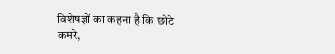विशेषज्ञों का कहना है कि छोटे कमरे,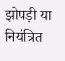झोपड़ी या नियंत्रित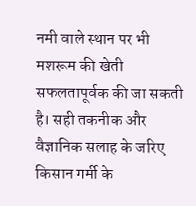नमी वाले स्थान पर भी मशरूम की खेती सफलतापूर्वक की जा सकती है। सही तकनीक और वैज्ञानिक सलाह के जरिए किसान गर्मी के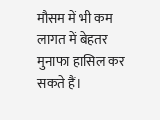मौसम में भी कम लागत में बेहतर मुनाफा हासिल कर सकते हैं।